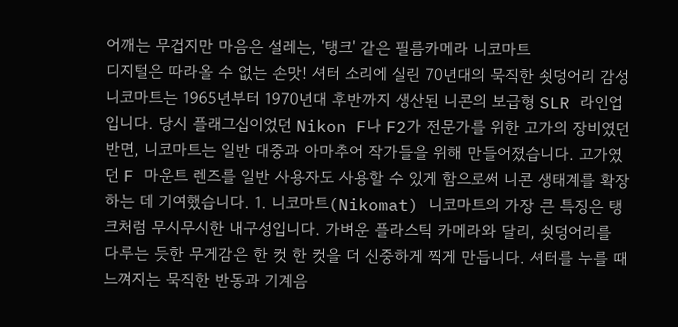어깨는 무겁지만 마음은 설레는, '탱크' 같은 필름카메라 니코마트
디지털은 따라올 수 없는 손맛! 셔터 소리에 실린 70년대의 묵직한 쇳덩어리 감성 니코마트는 1965년부터 1970년대 후반까지 생산된 니콘의 보급형 SLR 라인업입니다. 당시 플래그십이었던 Nikon F나 F2가 전문가를 위한 고가의 장비였던 반면, 니코마트는 일반 대중과 아마추어 작가들을 위해 만들어졌습니다. 고가였던 F 마운트 렌즈를 일반 사용자도 사용할 수 있게 함으로써 니콘 생태계를 확장하는 데 기여했습니다. 1. 니코마트(Nikomat) 니코마트의 가장 큰 특징은 탱크처럼 무시무시한 내구성입니다. 가벼운 플라스틱 카메라와 달리, 쇳덩어리를 다루는 듯한 무게감은 한 컷 한 컷을 더 신중하게 찍게 만듭니다. 셔터를 누를 때 느껴지는 묵직한 반동과 기계음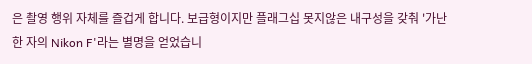은 촬영 행위 자체를 즐겁게 합니다. 보급형이지만 플래그십 못지않은 내구성을 갖춰 '가난한 자의 Nikon F'라는 별명을 얻었습니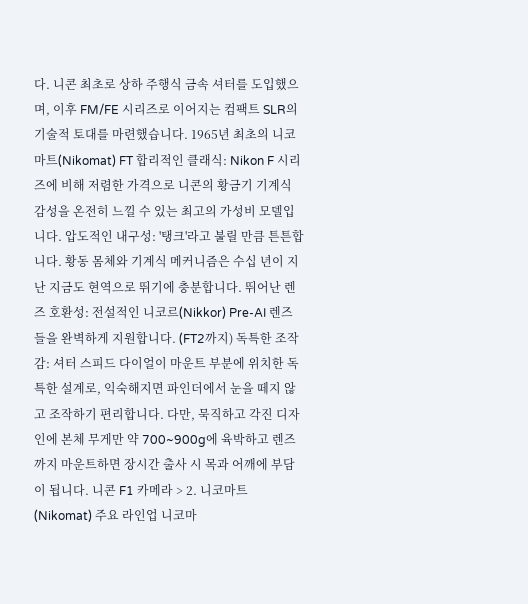다. 니콘 최초로 상하 주행식 금속 셔터를 도입했으며, 이후 FM/FE 시리즈로 이어지는 컴팩트 SLR의 기술적 토대를 마련했습니다. 1965년 최초의 니코마트(Nikomat) FT 합리적인 클래식: Nikon F 시리즈에 비해 저렴한 가격으로 니콘의 황금기 기계식 감성을 온전히 느낄 수 있는 최고의 가성비 모델입니다. 압도적인 내구성: '탱크'라고 불릴 만큼 튼튼합니다. 황동 몸체와 기계식 메커니즘은 수십 년이 지난 지금도 현역으로 뛰기에 충분합니다. 뛰어난 렌즈 호환성: 전설적인 니코르(Nikkor) Pre-AI 렌즈들을 완벽하게 지원합니다. (FT2까지) 독특한 조작감: 셔터 스피드 다이얼이 마운트 부분에 위치한 독특한 설계로, 익숙해지면 파인더에서 눈을 떼지 않고 조작하기 편리합니다. 다만, 묵직하고 각진 디자인에 본체 무게만 약 700~900g에 육박하고 렌즈까지 마운트하면 장시간 출사 시 목과 어깨에 부담이 됩니다. 니콘 F1 카메라 > 2. 니코마트(Nikomat) 주요 라인업 니코마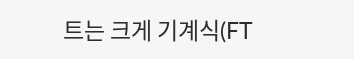트는 크게 기계식(FT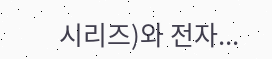시리즈)와 전자...